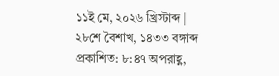১১ই মে, ২০২৬ খ্রিস্টাব্দ | ২৮শে বৈশাখ, ১৪৩৩ বঙ্গাব্দ
প্রকাশিত: ৮:৪৭ অপরাহ্ণ,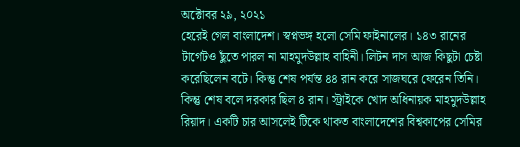অক্টোবর ২৯, ২০২১
হেরেই গেল বাংলাদেশ। স্বপ্নভঙ্গ হলো সেমি ফাইনালের। ১৪৩ রানের টার্গেটও ছুঁতে পারল না মাহমুদউল্লাহ বাহিনী। লিটন দাস আজ কিছুটা চেষ্টা করেছিলেন বটে। কিন্তু শেষ পর্যন্ত ৪৪ রান করে সাজঘরে ফেরেন তিনি। কিন্তু শেষ বলে দরকার ছিল ৪ রান। স্ট্রাইকে খোদ অধিনায়ক মাহমুদউল্লাহ রিয়াদ। একটি চার আসলেই টিকে থাকত বাংলাদেশের বিশ্বকাপের সেমির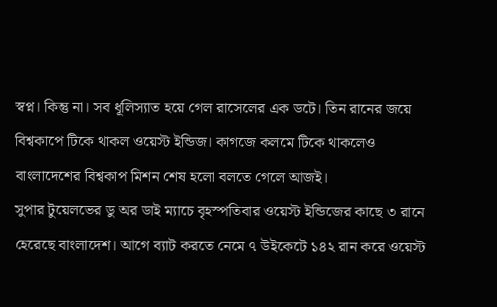স্বপ্ন। কিন্তু না। সব ধূলিস্যাত হয়ে গেল রাসেলের এক ডটে। তিন রানের জয়ে বিশ্বকাপে টিকে থাকল ওয়েস্ট ইন্ডিজ। কাগজে কলমে টিকে থাকলেও বাংলাদেশের বিশ্বকাপ মিশন শেষ হলো বলতে গেলে আজই।
সুপার টুয়েলভের ডু অর ডাই ম্যাচে বৃহস্পতিবার ওয়েস্ট ইন্ডিজের কাছে ৩ রানে হেরেছে বাংলাদেশ। আগে ব্যাট করতে নেমে ৭ উইকেটে ১৪২ রান করে ওয়েস্ট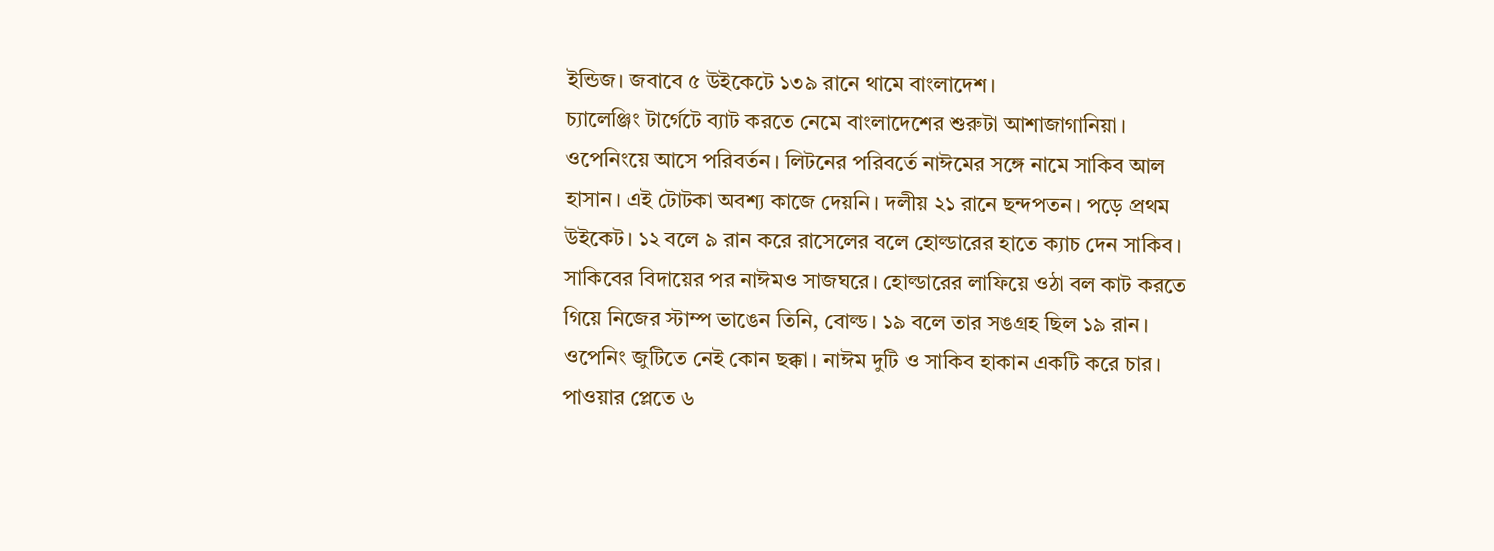ইন্ডিজ। জবাবে ৫ উইকেটে ১৩৯ রানে থামে বাংলাদেশ।
চ্যালেঞ্জিং টার্গেটে ব্যাট করতে নেমে বাংলাদেশের শুরুটা আশাজাগানিয়া। ওপেনিংয়ে আসে পরিবর্তন। লিটনের পরিবর্তে নাঈমের সঙ্গে নামে সাকিব আল হাসান। এই টোটকা অবশ্য কাজে দেয়নি। দলীয় ২১ রানে ছন্দপতন। পড়ে প্রথম উইকেট। ১২ বলে ৯ রান করে রাসেলের বলে হোল্ডারের হাতে ক্যাচ দেন সাকিব। সাকিবের বিদায়ের পর নাঈমও সাজঘরে। হোল্ডারের লাফিয়ে ওঠা বল কাট করতে গিয়ে নিজের স্টাম্প ভাঙেন তিনি, বোল্ড। ১৯ বলে তার সঙগ্রহ ছিল ১৯ রান। ওপেনিং জুটিতে নেই কোন ছক্কা। নাঈম দুটি ও সাকিব হাকান একটি করে চার।
পাওয়ার প্লেতে ৬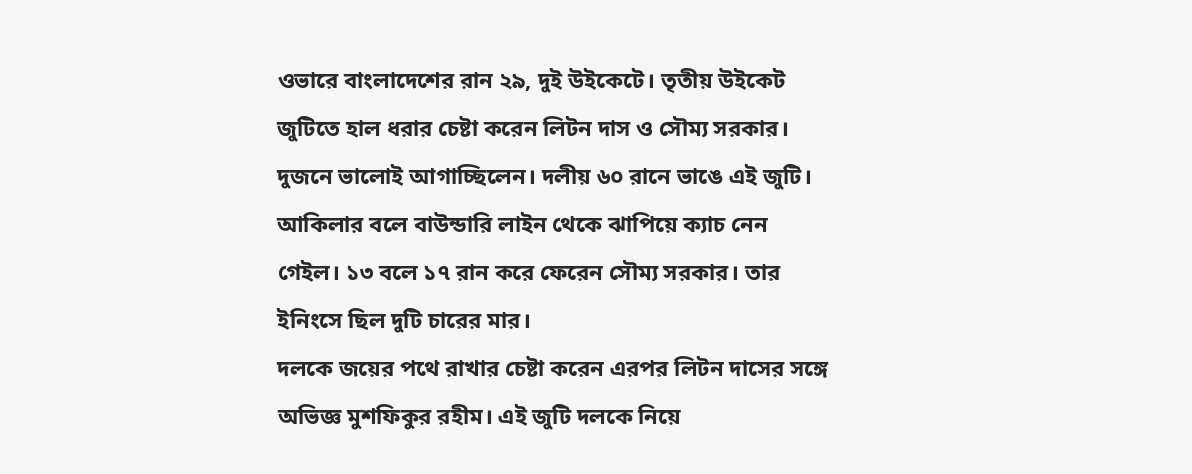ওভারে বাংলাদেশের রান ২৯, দুই উইকেটে। তৃতীয় উইকেট জুটিতে হাল ধরার চেষ্টা করেন লিটন দাস ও সৌম্য সরকার। দুজনে ভালোই আগাচ্ছিলেন। দলীয় ৬০ রানে ভাঙে এই জুটি। আকিলার বলে বাউন্ডারি লাইন থেকে ঝাপিয়ে ক্যাচ নেন গেইল। ১৩ বলে ১৭ রান করে ফেরেন সৌম্য সরকার। তার ইনিংসে ছিল দুটি চারের মার।
দলকে জয়ের পথে রাখার চেষ্টা করেন এরপর লিটন দাসের সঙ্গে অভিজ্ঞ মুশফিকুর রহীম। এই জুটি দলকে নিয়ে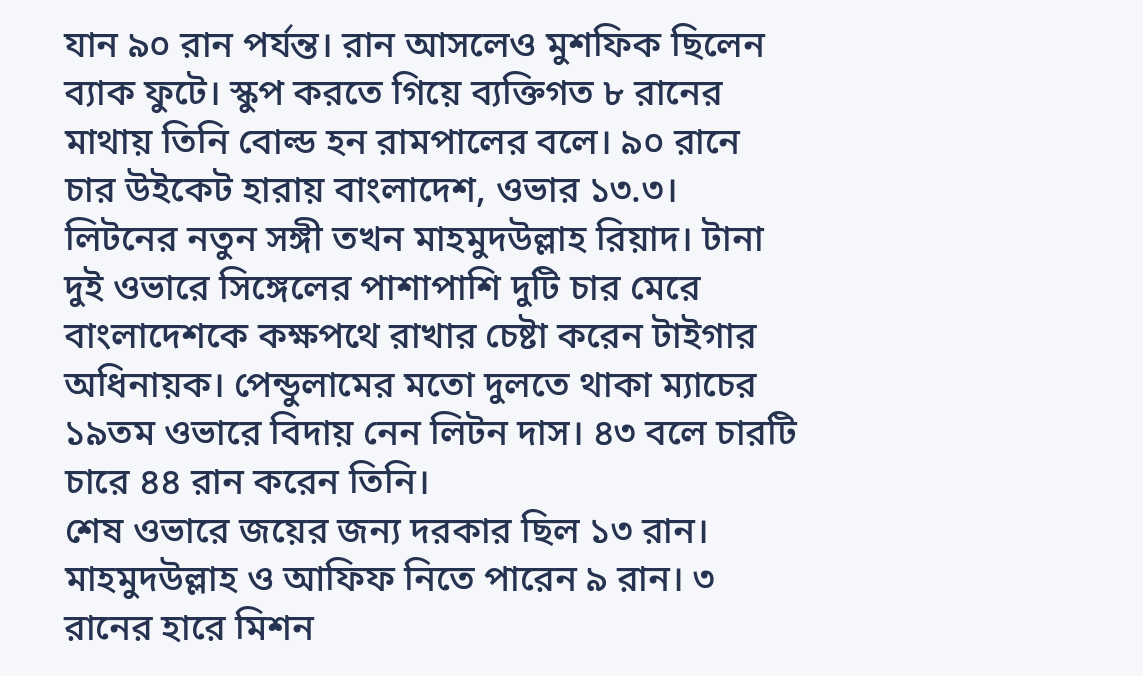যান ৯০ রান পর্যন্ত। রান আসলেও মুশফিক ছিলেন ব্যাক ফুটে। স্কুপ করতে গিয়ে ব্যক্তিগত ৮ রানের মাথায় তিনি বোল্ড হন রামপালের বলে। ৯০ রানে চার উইকেট হারায় বাংলাদেশ, ওভার ১৩.৩।
লিটনের নতুন সঙ্গী তখন মাহমুদউল্লাহ রিয়াদ। টানা দুই ওভারে সিঙ্গেলের পাশাপাশি দুটি চার মেরে বাংলাদেশকে কক্ষপথে রাখার চেষ্টা করেন টাইগার অধিনায়ক। পেন্ডুলামের মতো দুলতে থাকা ম্যাচের ১৯তম ওভারে বিদায় নেন লিটন দাস। ৪৩ বলে চারটি চারে ৪৪ রান করেন তিনি।
শেষ ওভারে জয়ের জন্য দরকার ছিল ১৩ রান। মাহমুদউল্লাহ ও আফিফ নিতে পারেন ৯ রান। ৩ রানের হারে মিশন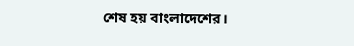শেষ হয় বাংলাদেশের।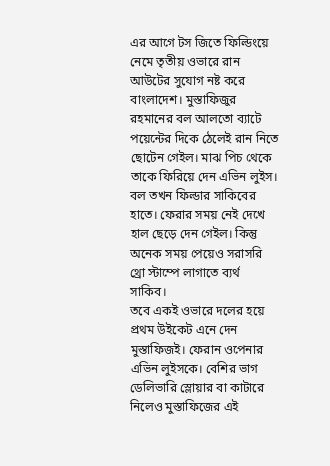এর আগে টস জিতে ফিল্ডিংয়ে নেমে তৃতীয় ওভারে রান আউটের সুযোগ নষ্ট করে বাংলাদেশ। মুস্তাফিজুর রহমানের বল আলতো ব্যাটে পয়েন্টের দিকে ঠেলেই রান নিতে ছোটেন গেইল। মাঝ পিচ থেকে তাকে ফিরিয়ে দেন এভিন লুইস। বল তখন ফিল্ডার সাকিবের হাতে। ফেরার সময় নেই দেখে হাল ছেড়ে দেন গেইল। কিন্তু অনেক সময় পেয়েও সরাসরি থ্রো স্টাম্পে লাগাতে ব্যর্থ সাকিব।
তবে একই ওভারে দলের হয়ে প্রথম উইকেট এনে দেন মুস্তাফিজই। ফেরান ওপেনার এভিন লুইসকে। বেশির ভাগ ডেলিভারি স্লোয়ার বা কাটারে নিলেও মুস্তাফিজের এই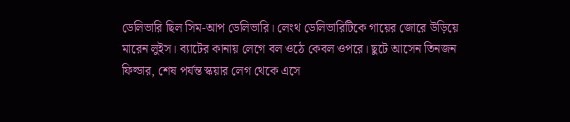ডেলিভারি ছিল সিম-আপ ডেলিভারি। লেংথ ডেলিভারিটিকে গায়ের জোরে উড়িয়ে মারেন লুইস। ব্যাটের কানায় লেগে বল ওঠে কেবল ওপরে। ছুটে আসেন তিনজন ফিল্ডার, শেষ পর্যন্ত স্কয়ার লেগ থেকে এসে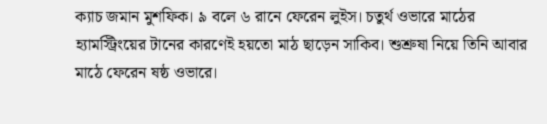ক্যাচ জমান মুশফিক। ৯ বলে ৬ রানে ফেরেন লুইস। চতুর্থ ওভারে মাঠের হ্যামস্ট্রিংয়ের টানের কারণেই হয়তো মাঠ ছাড়েন সাকিব। শুশ্রুষা নিয়ে তিনি আবার মাঠে ফেরেন ষষ্ঠ ওভারে।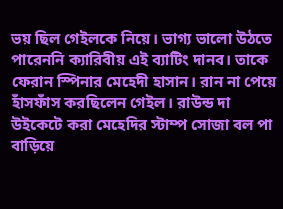ভয় ছিল গেইলকে নিয়ে। ভাগ্য ভালো উঠতে পারেননি ক্যারিবীয় এই ব্যাটিং দানব। তাকে ফেরান স্পিনার মেহেদী হাসান। রান না পেয়ে হাঁসফাঁস করছিলেন গেইল। রাউন্ড দা উইকেটে করা মেহেদির স্টাম্প সোজা বল পা বাড়িয়ে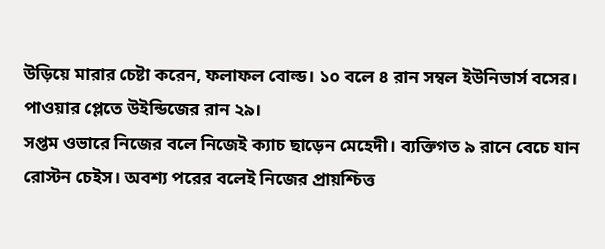উড়িয়ে মারার চেষ্টা করেন, ফলাফল বোল্ড। ১০ বলে ৪ রান সম্বল ইউনিভার্স বসের। পাওয়ার প্লেতে উইন্ডিজের রান ২৯।
সপ্তম ওভারে নিজের বলে নিজেই ক্যাচ ছাড়েন মেহেদী। ব্যক্তিগত ৯ রানে বেচে যান রোস্টন চেইস। অবশ্য পরের বলেই নিজের প্রায়শ্চিত্ত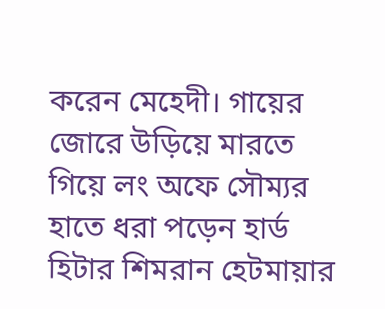করেন মেহেদী। গায়ের জোরে উড়িয়ে মারতে গিয়ে লং অফে সৌম্যর হাতে ধরা পড়েন হার্ড হিটার শিমরান হেটমায়ার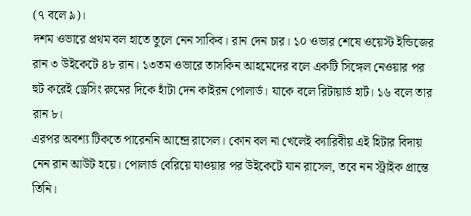(৭ বলে ৯)।
দশম ওভারে প্রথম বল হাতে তুলে নেন সাকিব। রান দেন চার। ১০ ওভার শেষে ওয়েস্ট ইন্ডিজের রান ৩ উইকেটে ৪৮ রান। ১৩তম ওভারে তাসকিন আহমেদের বলে একটি সিঙ্গেল নেওয়ার পর হুট করেই ড্রেসিং রুমের দিকে হাঁটা দেন কাইরন পোলার্ড। যাকে বলে রিটায়ার্ড হার্ট। ১৬ বলে তার রান ৮।
এরপর অবশ্য টিকতে পারেননি আন্দ্রে রাসেল। কোন বল না খেলেই ক্যারিবীয় এই হিটার বিদায় নেন রান আউট হয়ে। পোলার্ড বেরিয়ে যাওয়ার পর উইকেটে যান রাসেল, তবে নন স্ট্রাইক প্রান্তে তিনি।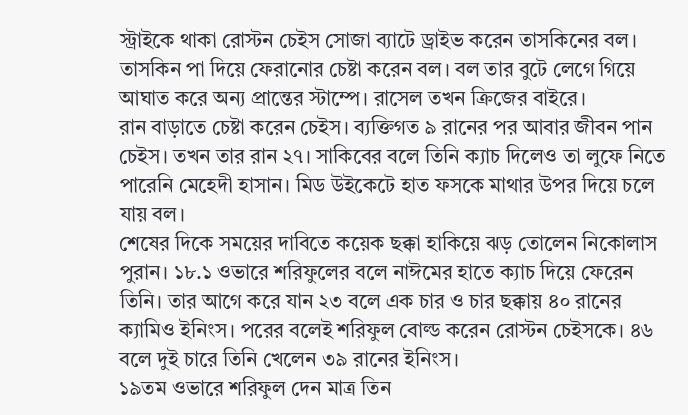স্ট্রাইকে থাকা রোস্টন চেইস সোজা ব্যাটে ড্রাইভ করেন তাসকিনের বল। তাসকিন পা দিয়ে ফেরানোর চেষ্টা করেন বল। বল তার বুটে লেগে গিয়ে আঘাত করে অন্য প্রান্তের স্টাম্পে। রাসেল তখন ক্রিজের বাইরে।
রান বাড়াতে চেষ্টা করেন চেইস। ব্যক্তিগত ৯ রানের পর আবার জীবন পান চেইস। তখন তার রান ২৭। সাকিবের বলে তিনি ক্যাচ দিলেও তা লুফে নিতে পারেনি মেহেদী হাসান। মিড উইকেটে হাত ফসকে মাথার উপর দিয়ে চলে যায় বল।
শেষের দিকে সময়ের দাবিতে কয়েক ছক্কা হাকিয়ে ঝড় তোলেন নিকোলাস পুরান। ১৮.১ ওভারে শরিফুলের বলে নাঈমের হাতে ক্যাচ দিয়ে ফেরেন তিনি। তার আগে করে যান ২৩ বলে এক চার ও চার ছক্কায় ৪০ রানের ক্যামিও ইনিংস। পরের বলেই শরিফুল বোল্ড করেন রোস্টন চেইসকে। ৪৬ বলে দুই চারে তিনি খেলেন ৩৯ রানের ইনিংস।
১৯তম ওভারে শরিফুল দেন মাত্র তিন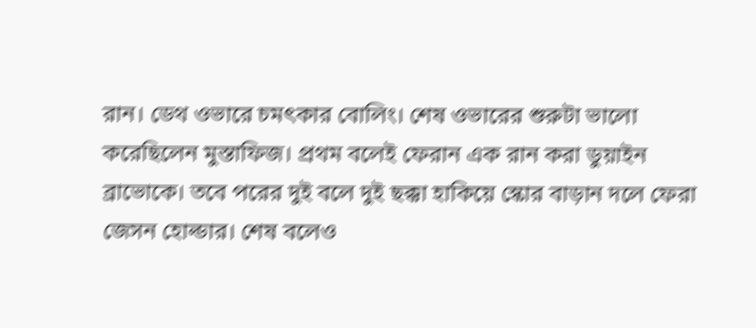রান। ডেথ ওভারে চমৎকার বোলিং। শেষ ওভারের শুরুটা ভালো করেছিলেন মুস্তাফিজ। প্রথম বলেই ফেরান এক রান করা ডুয়াইন ব্রাভোকে। তবে পরের দুই বলে দুই ছক্কা হাকিয়ে স্কোর বাড়ান দলে ফেরা জেসন হোল্ডার। শেষ বলেও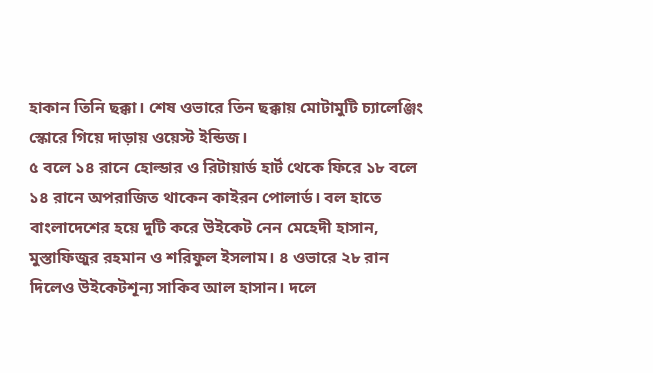হাকান তিনি ছক্কা। শেষ ওভারে তিন ছক্কায় মোটামুটি চ্যালেঞ্জিং স্কোরে গিয়ে দাড়ায় ওয়েস্ট ইন্ডিজ।
৫ বলে ১৪ রানে হোল্ডার ও রিটায়ার্ড হার্ট থেকে ফিরে ১৮ বলে ১৪ রানে অপরাজিত থাকেন কাইরন পোলার্ড। বল হাতে বাংলাদেশের হয়ে দুটি করে উইকেট নেন মেহেদী হাসান, মুস্তাফিজুর রহমান ও শরিফুল ইসলাম। ৪ ওভারে ২৮ রান দিলেও উইকেটশূন্য সাকিব আল হাসান। দলে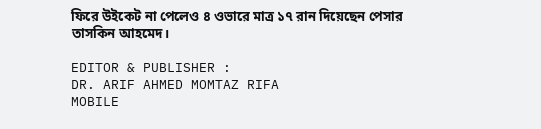ফিরে উইকেট না পেলেও ৪ ওভারে মাত্র ১৭ রান দিয়েছেন পেসার তাসকিন আহমেদ।

EDITOR & PUBLISHER :
DR. ARIF AHMED MOMTAZ RIFA
MOBILE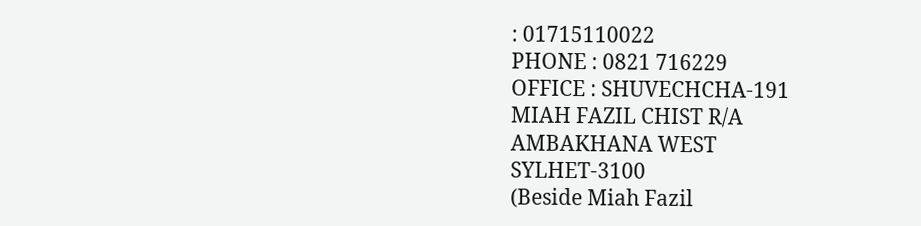: 01715110022
PHONE : 0821 716229
OFFICE : SHUVECHCHA-191
MIAH FAZIL CHIST R/A
AMBAKHANA WEST
SYLHET-3100
(Beside Miah Fazil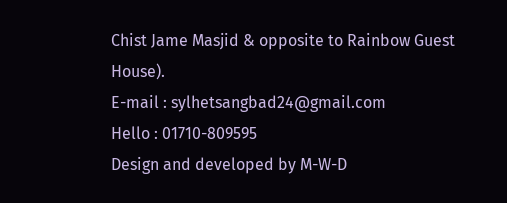Chist Jame Masjid & opposite to Rainbow Guest House).
E-mail : sylhetsangbad24@gmail.com
Hello : 01710-809595
Design and developed by M-W-D